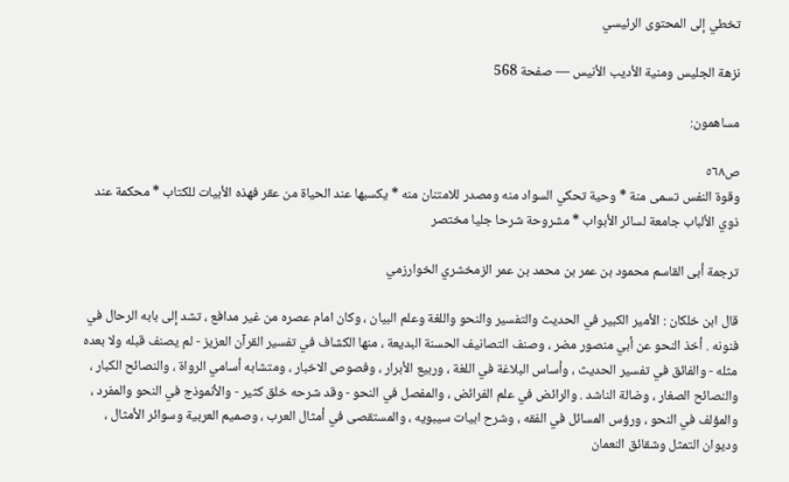تخطي إلى المحتوى الرئيسي

نزهة الجليس ومنية الأديب الأنيس — صفحة 568

مساهمون:

ص٥٦٨
وقوة النفس تسمى منة * وحية تحكي السواد منه ومصدر للامتنان منه * يكسبها عند الحياة من عقر فهذه الأبيات للكتاب * محكمة عند ذوي الألباب جامعة لسائر الأبواب * مشروحة شرحا جليا مختصر

ترجمة أبى القاسم محمود بن عمر بن محمد بن عمر الزمخشري الخوارزمي

قال ابن خلكان : الأمير الكبير في الحديث والتفسير والنحو واللغة وعلم البيان ، وكان امام عصره من غير مدافع ، تشد إلى بابه الرحال في فنونه . أخذ النحو عن أبي منصور مضر ، وصنف التصانيف الحسنة البديعة ، منها الكشاف في تفسير القرآن العزيز - لم يصنف قبله ولا بعده مثله - والفائق في تفسير الحديث ، وأساس البلاغة في اللغة ، وربيع الأبرار ، وفصوص الاخبار ، ومتشابه أسامي الرواة ، والنصائح الكبار ، والنصائح الصغار ، وضالة الناشد . والرائض في علم الفرائض ، والمفصل في النحو - وقد شرحه خلق كثير - والأنموذج في النحو والمفرد ، والمؤلف في النحو ، ورؤس المسائل في الفقه ، وشرح ابيات سيبويه ، والمستقصى في أمثال العرب ، وصميم العربية وسوائر الأمثال ، وديوان التمثل وشقائق النعمان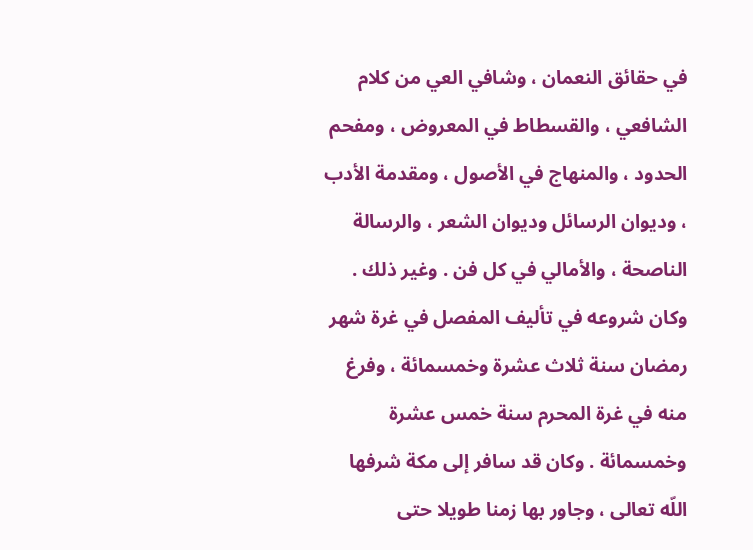في حقائق النعمان ، وشافي العي من كلام الشافعي ، والقسطاط في المعروض ، ومفحم الحدود ، والمنهاج في الأصول ، ومقدمة الأدب ، وديوان الرسائل وديوان الشعر ، والرسالة الناصحة ، والأمالي في كل فن . وغير ذلك . وكان شروعه في تأليف المفصل في غرة شهر رمضان سنة ثلاث عشرة وخمسمائة ، وفرغ منه في غرة المحرم سنة خمس عشرة وخمسمائة . وكان قد سافر إلى مكة شرفها اللّه تعالى ، وجاور بها زمنا طويلا حتى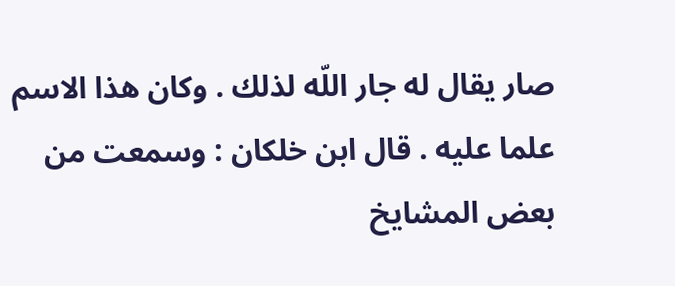صار يقال له جار اللّه لذلك . وكان هذا الاسم علما عليه . قال ابن خلكان : وسمعت من بعض المشايخ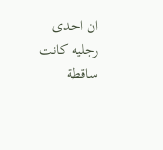ان احدى رجليه كانت ساقطة